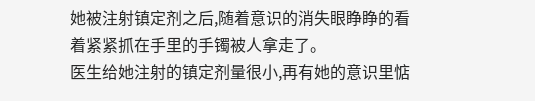她被注射镇定剂之后,随着意识的消失眼睁睁的看着紧紧抓在手里的手镯被人拿走了。
医生给她注射的镇定剂量很小,再有她的意识里惦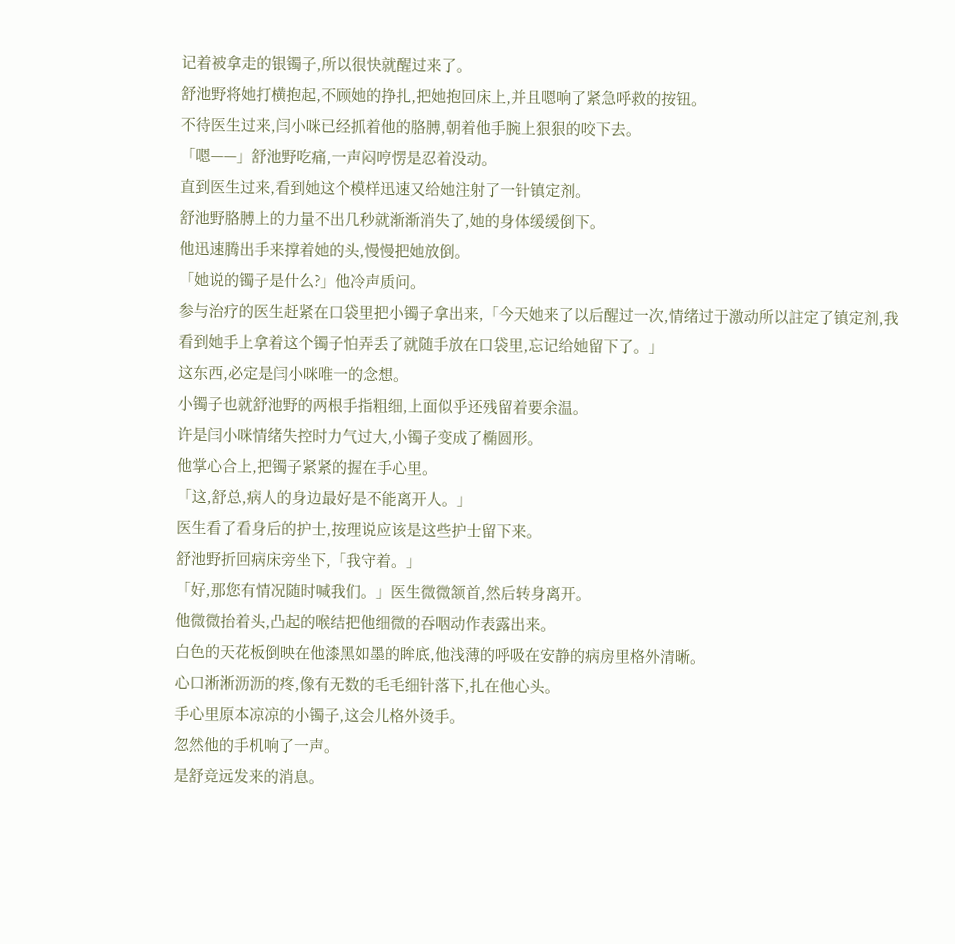记着被拿走的银镯子,所以很快就醒过来了。
舒池野将她打横抱起,不顾她的挣扎,把她抱回床上,并且嗯响了紧急呼救的按钮。
不待医生过来,闫小咪已经抓着他的胳膊,朝着他手腕上狠狠的咬下去。
「嗯——」舒池野吃痛,一声闷哼愣是忍着没动。
直到医生过来,看到她这个模样迅速又给她注射了一针镇定剂。
舒池野胳膊上的力量不出几秒就渐渐消失了,她的身体缓缓倒下。
他迅速腾出手来撑着她的头,慢慢把她放倒。
「她说的镯子是什么?」他冷声质问。
参与治疗的医生赶紧在口袋里把小镯子拿出来,「今天她来了以后醒过一次,情绪过于激动所以註定了镇定剂,我看到她手上拿着这个镯子怕弄丢了就随手放在口袋里,忘记给她留下了。」
这东西,必定是闫小咪唯一的念想。
小镯子也就舒池野的两根手指粗细,上面似乎还残留着要余温。
许是闫小咪情绪失控时力气过大,小镯子变成了椭圆形。
他掌心合上,把镯子紧紧的握在手心里。
「这,舒总,病人的身边最好是不能离开人。」
医生看了看身后的护士,按理说应该是这些护士留下来。
舒池野折回病床旁坐下,「我守着。」
「好,那您有情况随时喊我们。」医生微微颔首,然后转身离开。
他微微抬着头,凸起的喉结把他细微的吞咽动作表露出来。
白色的天花板倒映在他漆黑如墨的眸底,他浅薄的呼吸在安静的病房里格外清晰。
心口淅淅沥沥的疼,像有无数的毛毛细针落下,扎在他心头。
手心里原本凉凉的小镯子,这会儿格外烫手。
忽然他的手机响了一声。
是舒竞远发来的消息。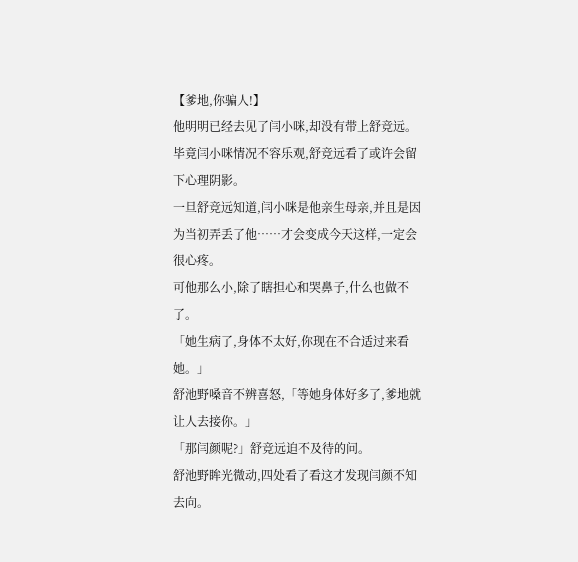【爹地,你骗人!】
他明明已经去见了闫小咪,却没有带上舒竞远。
毕竟闫小咪情况不容乐观,舒竞远看了或许会留下心理阴影。
一旦舒竞远知道,闫小咪是他亲生母亲,并且是因为当初弄丢了他……才会变成今天这样,一定会很心疼。
可他那么小,除了瞎担心和哭鼻子,什么也做不了。
「她生病了,身体不太好,你现在不合适过来看她。」
舒池野嗓音不辨喜怒,「等她身体好多了,爹地就让人去接你。」
「那闫颜呢?」舒竞远迫不及待的问。
舒池野眸光微动,四处看了看这才发现闫颜不知去向。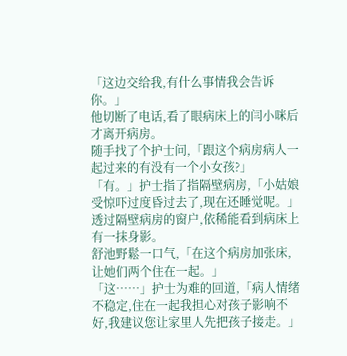「这边交给我,有什么事情我会告诉你。」
他切断了电话,看了眼病床上的闫小咪后才离开病房。
随手找了个护士问,「跟这个病房病人一起过来的有没有一个小女孩?」
「有。」护士指了指隔壁病房,「小姑娘受惊吓过度昏过去了,现在还睡觉呢。」
透过隔壁病房的窗户,依稀能看到病床上有一抹身影。
舒池野鬆一口气,「在这个病房加张床,让她们两个住在一起。」
「这……」护士为难的回道,「病人情绪不稳定,住在一起我担心对孩子影响不好,我建议您让家里人先把孩子接走。」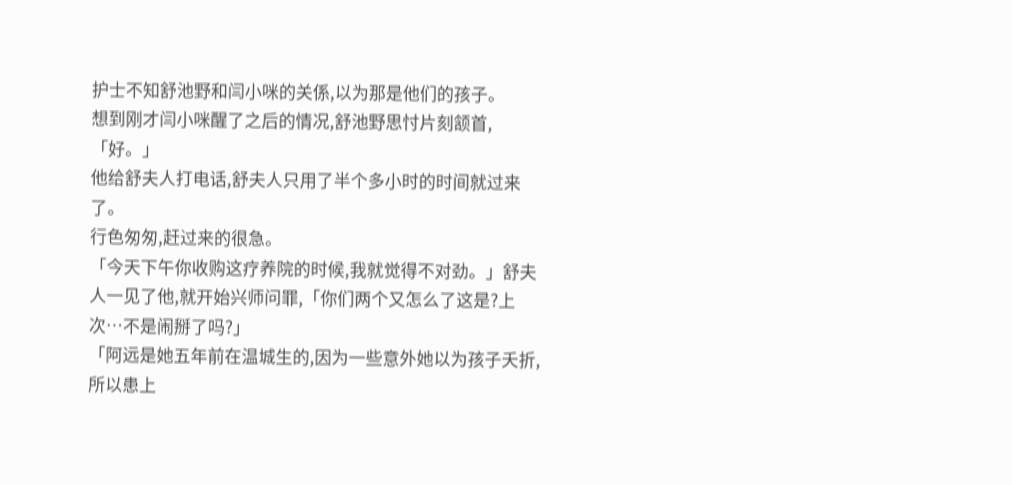护士不知舒池野和闫小咪的关係,以为那是他们的孩子。
想到刚才闫小咪醒了之后的情况,舒池野思忖片刻颔首,「好。」
他给舒夫人打电话,舒夫人只用了半个多小时的时间就过来了。
行色匆匆,赶过来的很急。
「今天下午你收购这疗养院的时候,我就觉得不对劲。」舒夫人一见了他,就开始兴师问罪,「你们两个又怎么了这是?上次…不是闹掰了吗?」
「阿远是她五年前在温城生的,因为一些意外她以为孩子夭折,所以患上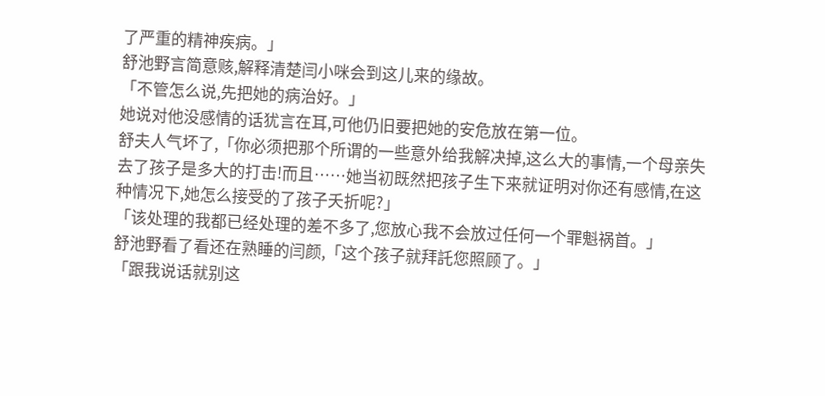了严重的精神疾病。」
舒池野言简意赅,解释清楚闫小咪会到这儿来的缘故。
「不管怎么说,先把她的病治好。」
她说对他没感情的话犹言在耳,可他仍旧要把她的安危放在第一位。
舒夫人气坏了,「你必须把那个所谓的一些意外给我解决掉,这么大的事情,一个母亲失去了孩子是多大的打击!而且……她当初既然把孩子生下来就证明对你还有感情,在这种情况下,她怎么接受的了孩子夭折呢?」
「该处理的我都已经处理的差不多了,您放心我不会放过任何一个罪魁祸首。」
舒池野看了看还在熟睡的闫颜,「这个孩子就拜託您照顾了。」
「跟我说话就别这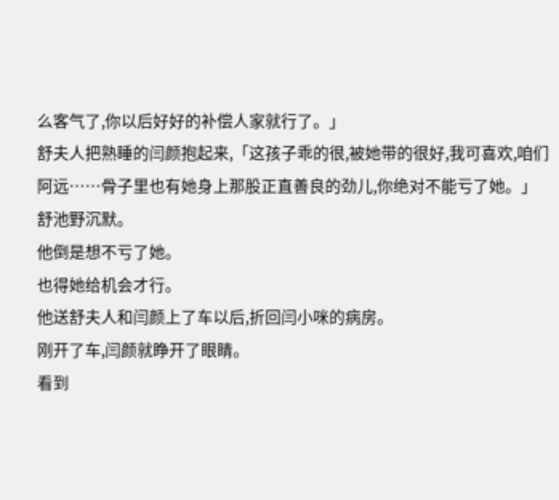么客气了,你以后好好的补偿人家就行了。」
舒夫人把熟睡的闫颜抱起来,「这孩子乖的很,被她带的很好,我可喜欢,咱们阿远……骨子里也有她身上那股正直善良的劲儿,你绝对不能亏了她。」
舒池野沉默。
他倒是想不亏了她。
也得她给机会才行。
他送舒夫人和闫颜上了车以后,折回闫小咪的病房。
刚开了车,闫颜就睁开了眼睛。
看到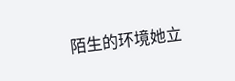陌生的环境她立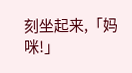刻坐起来,「妈咪!」